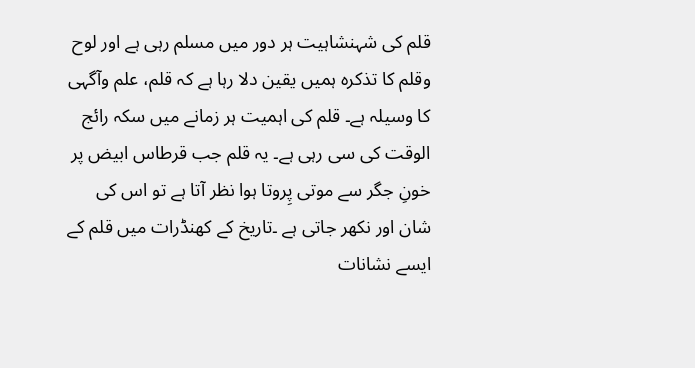قلم کی شہنشاہیت ہر دور میں مسلم رہی ہے اور لوح وقلم کا تذکرہ ہمیں یقین دلا رہا ہے کہ قلم، علم وآگہی کا وسیلہ ہے۔ قلم کی اہمیت ہر زمانے میں سکہ رائج الوقت کی سی رہی ہے۔ یہ قلم جب قرطاس ابیض پر خونِ جگر سے موتی پِروتا ہوا نظر آتا ہے تو اس کی شان اور نکھر جاتی ہے ۔تاریخ کے کھنڈرات میں قلم کے ایسے نشانات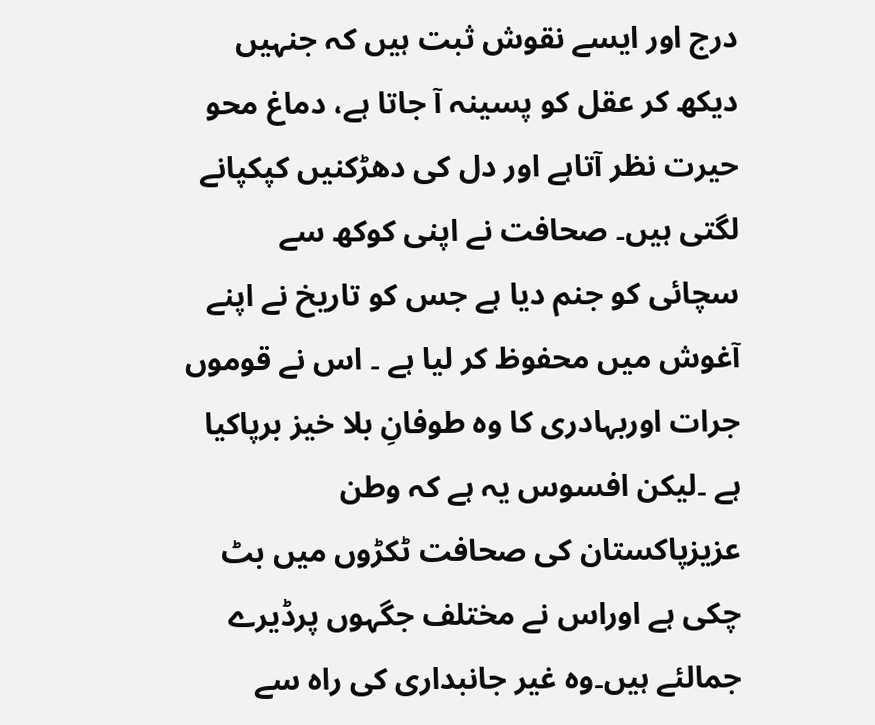درج اور ایسے نقوش ثبت ہیں کہ جنہیں دیکھ کر عقل کو پسینہ آ جاتا ہے، دماغ محو حیرت نظر آتاہے اور دل کی دھڑکنیں کپکپانے لگتی ہیں۔ صحافت نے اپنی کوکھ سے سچائی کو جنم دیا ہے جس کو تاریخ نے اپنے آغوش میں محفوظ کر لیا ہے ۔ اس نے قوموں جرات اوربہادری کا وہ طوفانِ بلا خیز برپاکیا ہے ۔لیکن افسوس یہ ہے کہ وطن عزیزپاکستان کی صحافت ٹکڑوں میں بٹ چکی ہے اوراس نے مختلف جگہوں پرڈیرے جمالئے ہیں۔وہ غیر جانبداری کی راہ سے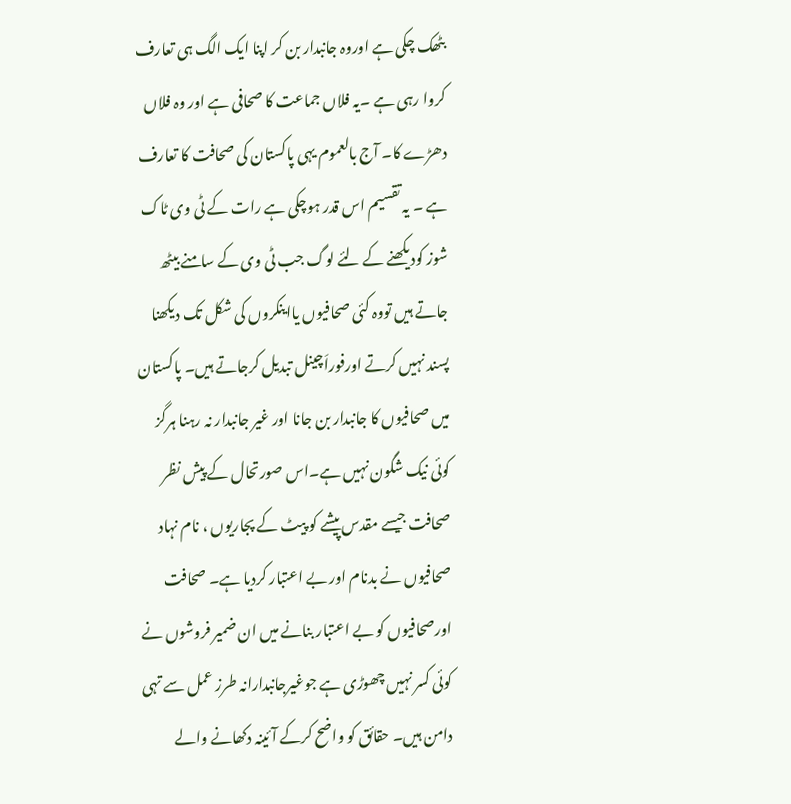بٹھک چکی ہے اوروہ جانبدار بن کر اپنا ایک الگ ہی تعارف کروا رہی ہے ۔یہ فلاں جماعت کا صحافی ہے اور وہ فلاں دھڑے کا۔ آج بالعموم یہی پاکستان کی صحافت کا تعارف ہے ۔ یہ تقسیم اس قدر ہوچکی ہے رات کے ٹی وی ٹاک شوز کودیکھنے کے لئے لوگ جب ٹی وی کے سامنے بیٹھ جاتے ہیں تووہ کئی صحافیوں یااینکروں کی شکل تک دیکھنا پسند نہیں کرتے اورفوراَچینل تبدیل کرجاتے ہیں۔ پاکستان میں صحافیوں کا جانبدار بن جانا اور غیر جانبدار نہ رہنا ہرگز کوئی نیک شگون نہیں ہے۔اس صورتحال کے پیش نظر صحافت جیسے مقدس پیشے کو پیٹ کے پجاریوں ، نام نہاد صحافیوں نے بدنام اور بے اعتبار کردیا ہے۔ صحافت اورصحافیوں کو بے اعتبار بنانے میں ان ضمیر فروشوں نے کوئی کسر نہیں چھوڑی ہے جوغیرجانبدارانہ طرز عمل سے تہی دامن ہیں۔ حقائق کو واضح کرکے آئینہ دکھانے والے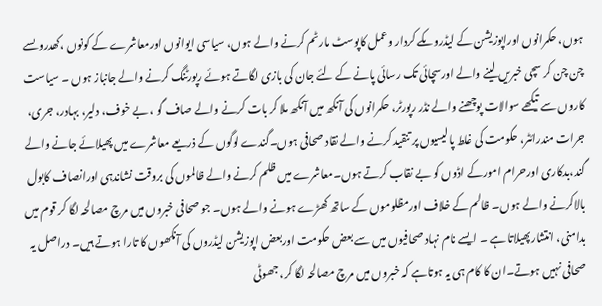ہوں، حکمرانوں اوراپوزیشن کے لیڈروںکے کردار وعمل کاپوسٹ مارٹم کرنے والے ہوں، سیاسی ایوانوں اورمعاشرے کے کونوں ،کھدروںسے چن چن کر سچی خبریں لینے والے اورسچائی تک رسائی پانے کے لئے جان کی بازی لگاتے ہوئے رپورٹنگ کرنے والے جانباز ہوں ۔ سیاست کاروں سے تیکھے سوالات پوچھنے والے نڈر رپورٹر، حکمرانوں کی آنکھ میں آنکھ ملا کر بات کرنے والے صاف گو ، بے خوف، دلیر، بہادر، جری، جرات مندرائٹر، حکومت کی غلط پالیسیوں پر تنقید کرنے والے نقاد صحافی ہوں۔گندے لوگوں کے ذریعے معاشرے میں پھیلائے جانے والے گند،بدکاری اورحرام امورکے اڈوں کو بے نقاب کرتے ہوں۔معاشرے میں ظلم کرنے والے ظالموں کی بروقت نشاندہی اورانصاف کابول بالاکرنے والے ہوں۔ ظالم کے خلاف اورمظلوموں کے ساتھ کھڑے ہونے والے ہوں۔ جو صحافی خبروں میں مرچ مصالحہ لگا کر قوم میں بدامنی، انتشارپھیلاتا ہے ۔ ایسے نام نہاد صحافیوں میں سے بعض حکومت اوربعض اپوزیشن لیڈروں کی آنکھوں کا تارا ہوتے ہیں۔ دراصل یہ صحافی نہیں ہوتے۔ان کا کام ہی یہ ہوتاہے کہ خبروں میں مرچ مصالحہ لگا کر، جھوٹی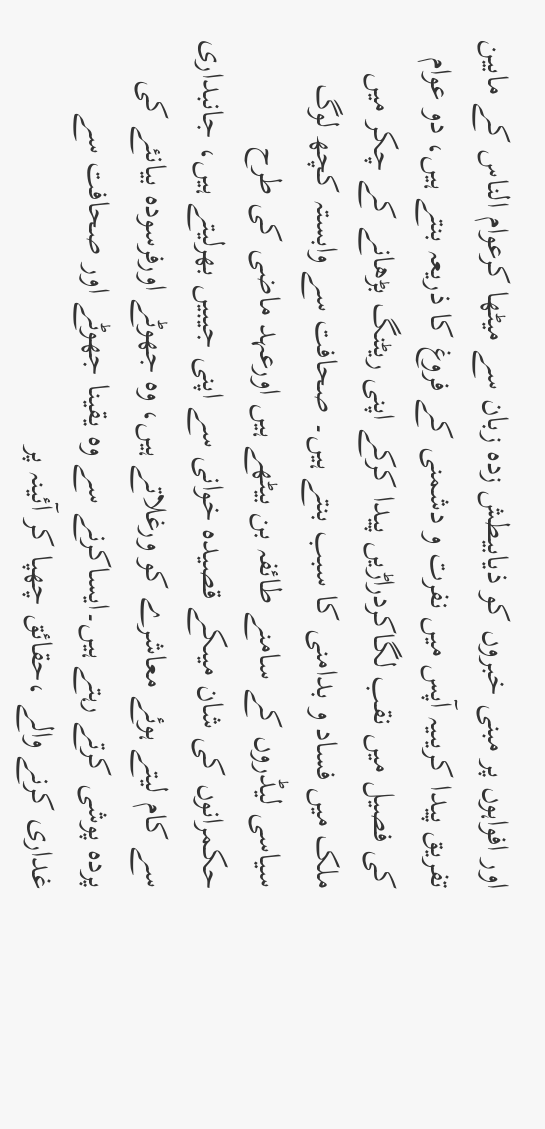اور افواہوں پر مبنی خبروں کو ذیابیطش زدہ زبان سے میٹھا کرعوام الناس کے مابین تفریق پیدا کریںیہ آپس میں نفرت و دشمنی کے فروغ کا ذریعہ بنتے ہیں، دو عوام کی فصیل میں نقب لگاکردراڑیں پیدا کرکے اپنی ریٹنگ بڑھانے کے چکر میں ملک میں فساد و بدامنی کا سبب بنتے ہیں۔ صحافت سے وابستہ کچھ لوگ سیاسی لیڈروں کے سامنے طائفہ بن بیٹھے ہیں اورعہد ماضی کی طرح حکمرانوں کی شان میںکے قصیدہ خوانی سے اپنی جیبیں بھرلیتے ہیں، جانبداری سے کام لیتے ہوئے معاشرے کو ورغلاتے ہیں، وہ جھوٹے اورفرسودہ بیانئے کی پردہ پوشی کرتے رہتے ہیں۔ایساکرنے سے وہ یقینا جھوٹے اور صحافت سے غداری کرنے والے ،حقائق چھپا کر آئینہ پر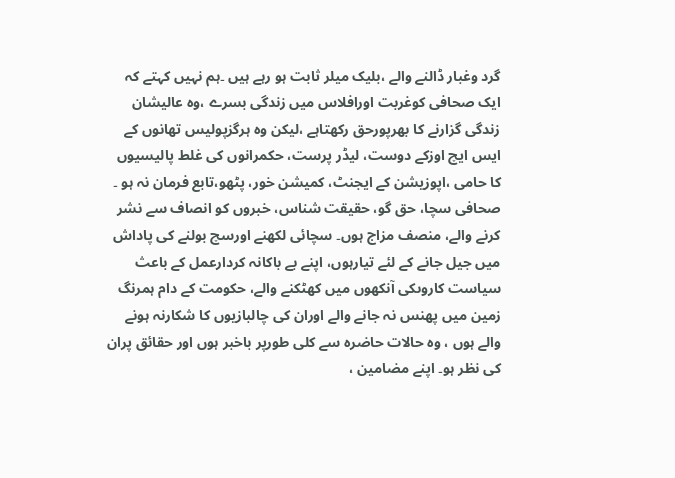گرد وغبار ڈالنے والے ،بلیک میلر ثابت ہو رہے ہیں ۔ہم نہیں کہتے کہ ایک صحافی کوغربت اورافلاس میں زندگی بسرے ،وہ عالیشان زندگی گزارنے کا بھرپورحق رکھتاہے ،لیکن وہ ہرگزپولیس تھانوں کے ایس ایچ اوزکے دوست، لیڈر پرست، حکمرانوں کی غلط پالیسیوں کا حامی ،اپوزیشن کے ایجنٹ، کمیشن خور، پٹھو،تابع فرمان نہ ہو ۔ صحافی سچا، حق گو، حقیقت شناس، خبروں کو انصاف سے نشر کرنے والے، منصف مزاج ہوں۔ سچائی لکھنے اورسچ بولنے کی پاداش میں جیل جانے کے لئے تیارہوں، اپنے بے باکانہ کردارعمل کے باعث سیاست کاروںکی آنکھوں میں کھٹکنے والے، حکومت کے دام ہمرنگ زمین میں پھنس نہ جانے والے اوران کی چالبازیوں کا شکارنہ ہونے والے ہوں ، وہ حالات حاضرہ سے کلی طورپر باخبر ہوں اور حقائق پران کی نظر ہو۔ اپنے مضامین ،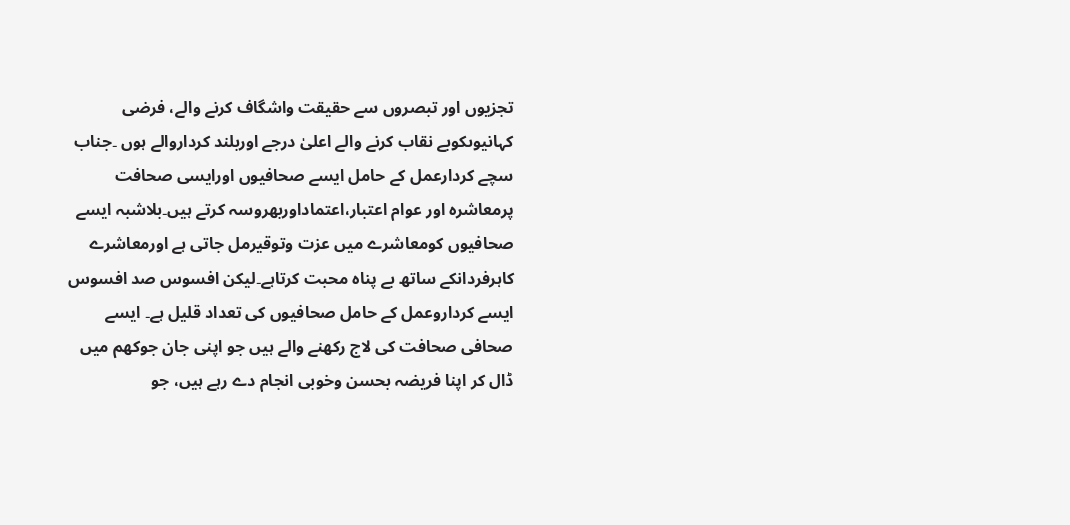تجزیوں اور تبصروں سے حقیقت واشگاف کرنے والے، فرضی کہانیوںکوبے نقاب کرنے والے اعلیٰ درجے اوربلند کرداروالے ہوں ۔جناب سچے کردارعمل کے حامل ایسے صحافیوں اورایسی صحافت پرمعاشرہ اور عوام اعتبار،اعتماداوربھروسہ کرتے ہیں۔بلاشبہ ایسے صحافیوں کومعاشرے میں عزت وتوقیرمل جاتی ہے اورمعاشرے کاہرفردانکے ساتھ بے پناہ محبت کرتاہے۔لیکن افسوس صد افسوس ایسے کرداروعمل کے حامل صحافیوں کی تعداد قلیل ہے۔ ایسے صحافی صحافت کی لاج رکھنے والے ہیں جو اپنی جان جوکھم میں ڈال کر اپنا فریضہ بحسن وخوبی انجام دے رہے ہیں، جو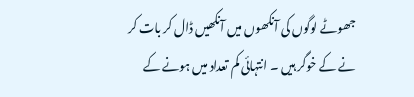جھوٹے لوگوں کی آنکھوں میں آنکھیں ڈال کر بات کر نے کے خوگر ہیں ۔ انتہائی کم تعداد میں ہونے کے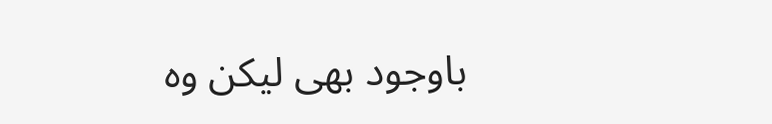باوجود بھی لیکن وہ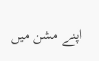اپنے مشن میں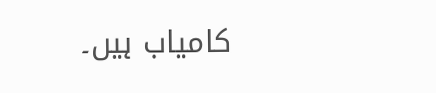کامیاب ہیں۔